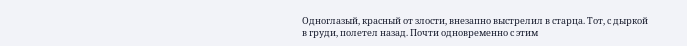Одноглазый, красный от злости, внезапно выстрелил в старца. Тот, с дыркой в груди, полетел назад. Почти одновременно с этим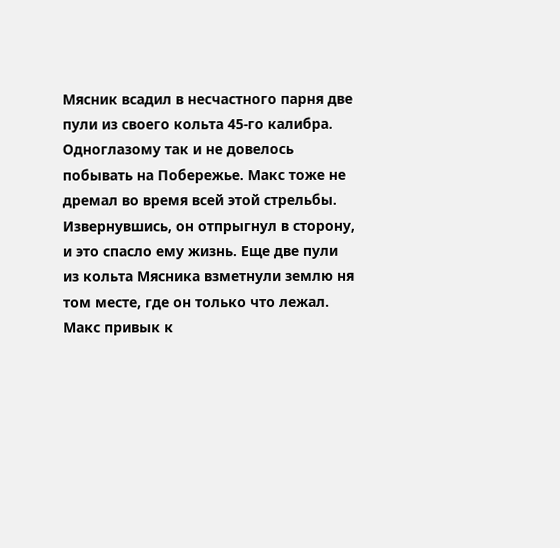Мясник всадил в несчастного парня две пули из своего кольта 45-го калибра. Одноглазому так и не довелось побывать на Побережье. Макс тоже не дремал во время всей этой стрельбы. Извернувшись, он отпрыгнул в сторону, и это спасло ему жизнь. Еще две пули из кольта Мясника взметнули землю ня том месте, где он только что лежал. Макс привык к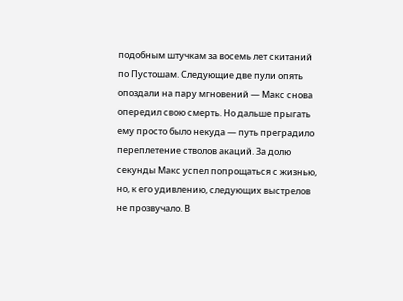подобным штучкам за восемь лет скитаний по Пустошам. Следующие две пули опять опоздали на пару мгновений — Макс снова опередил свою смерть. Но дальше прыгать ему просто было некуда — путь преградило переплетение стволов акаций. За долю секунды Макс успел попрощаться с жизнью, но, к его удивлению, следующих выстрелов не прозвучало. В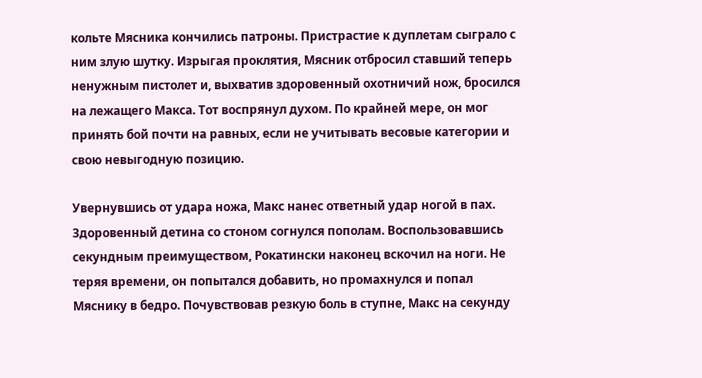кольте Мясника кончились патроны. Пристрастие к дуплетам сыграло с ним злую шутку. Изрыгая проклятия, Мясник отбросил ставший теперь ненужным пистолет и, выхватив здоровенный охотничий нож, бросился на лежащего Макса. Тот воспрянул духом. По крайней мере, он мог принять бой почти на равных, если не учитывать весовые категории и свою невыгодную позицию.

Увернувшись от удара ножа, Макс нанес ответный удар ногой в пах. Здоровенный детина со стоном согнулся пополам. Воспользовавшись секундным преимуществом, Рокатински наконец вскочил на ноги. Не теряя времени, он попытался добавить, но промахнулся и попал Мяснику в бедро. Почувствовав резкую боль в ступне, Макс на секунду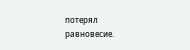потерял равновесие.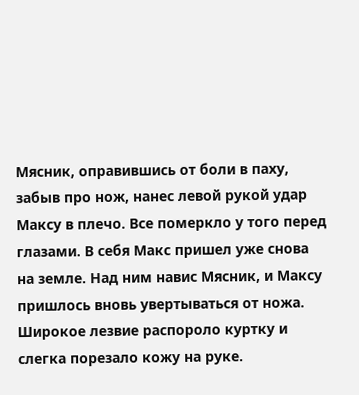Мясник, оправившись от боли в паху, забыв про нож, нанес левой рукой удар Максу в плечо. Все померкло у того перед глазами. В себя Макс пришел уже снова на земле. Над ним навис Мясник, и Максу пришлось вновь увертываться от ножа. Широкое лезвие распороло куртку и слегка порезало кожу на руке.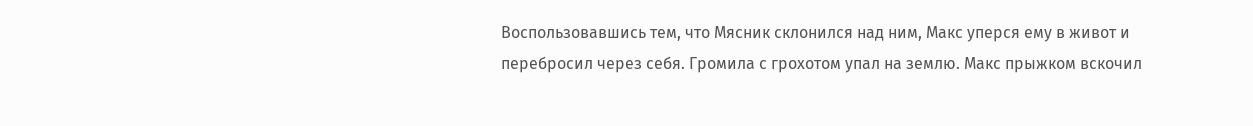Воспользовавшись тем, что Мясник склонился над ним, Макс уперся ему в живот и перебросил через себя. Громила с грохотом упал на землю. Макс прыжком вскочил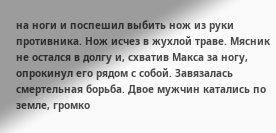на ноги и поспешил выбить нож из руки противника. Нож исчез в жухлой траве. Мясник не остался в долгу и, схватив Макса за ногу, опрокинул его рядом с собой. Завязалась смертельная борьба. Двое мужчин катались по земле, громко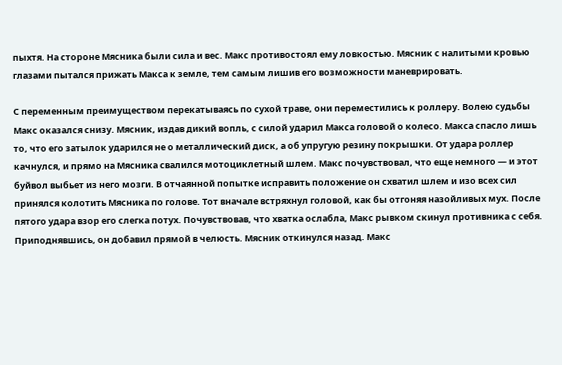пыхтя. На стороне Мясника были сила и вес. Макс противостоял ему ловкостью. Мясник с налитыми кровью глазами пытался прижать Макса к земле, тем самым лишив его возможности маневрировать.

С переменным преимуществом перекатываясь по сухой траве, они переместились к роллеру. Волею судьбы Макс оказался снизу. Мясник, издав дикий вопль, с силой ударил Макса головой о колесо. Макса спасло лишь то, что его затылок ударился не о металлический диск, а об упругую резину покрышки. От удара роллер качнулся, и прямо на Мясника свалился мотоциклетный шлем. Макс почувствовал, что еще немного — и этот буйвол выбьет из него мозги. В отчаянной попытке исправить положение он схватил шлем и изо всех сил принялся колотить Мясника по голове. Тот вначале встряхнул головой, как бы отгоняя назойливых мух. После пятого удара взор его слегка потух. Почувствовав, что хватка ослабла, Макс рывком скинул противника с себя. Приподнявшись, он добавил прямой в челюсть. Мясник откинулся назад. Макс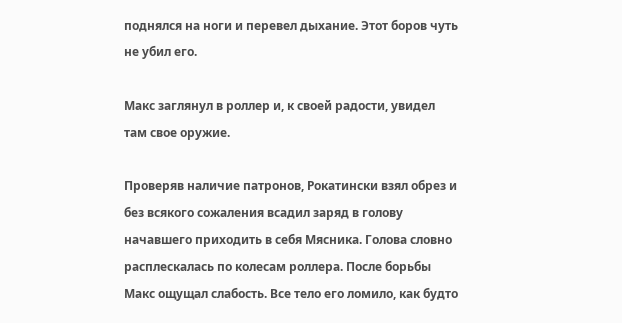поднялся на ноги и перевел дыхание. Этот боров чуть не убил его.

Макс заглянул в роллер и, к своей радости, увидел там свое оружие.

Проверяв наличие патронов, Рокатински взял обрез и без всякого сожаления всадил заряд в голову начавшего приходить в себя Мясника. Голова словно расплескалась по колесам роллера. После борьбы Макс ощущал слабость. Все тело его ломило, как будто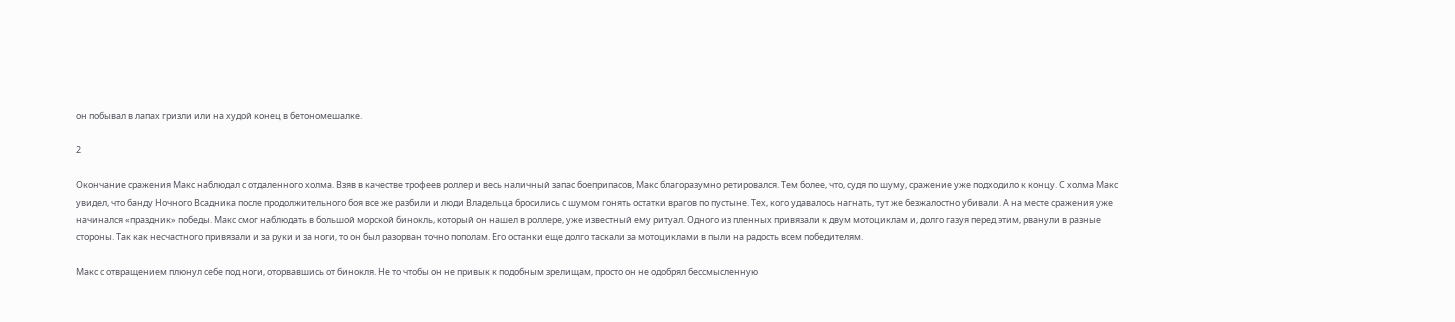он побывал в лапах гризли или на худой конец в бетономешалке.

2

Окончание сражения Макс наблюдал с отдаленного холма. Взяв в качестве трофеев роллер и весь наличный запас боеприпасов, Макс благоразумно ретировался. Тем более, что, судя по шуму, сражение уже подходило к концу. С холма Макс увидел, что банду Ночного Всадника после продолжительного боя все же разбили и люди Владельца бросились с шумом гонять остатки врагов по пустыне. Тех, кого удавалось нагнать, тут же безжалостно убивали. А на месте сражения уже начинался «праздник» победы. Макс смог наблюдать в большой морской бинокль, который он нашел в роллере, уже известный ему ритуал. Одного из пленных привязали к двум мотоциклам и, долго газуя перед этим, рванули в разные стороны. Так как несчастного привязали и за руки и за ноги, то он был разорван точно пополам. Его останки еще долго таскали за мотоциклами в пыли на радость всем победителям.

Макс с отвращением плюнул себе под ноги, оторвавшись от бинокля. Не то чтобы он не привык к подобным зрелищам, просто он не одобрял бессмысленную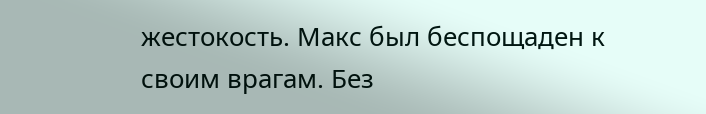жестокость. Макс был беспощаден к своим врагам. Без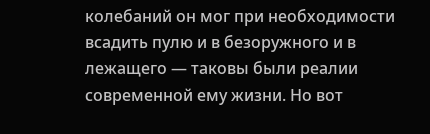колебаний он мог при необходимости всадить пулю и в безоружного и в лежащего — таковы были реалии современной ему жизни. Но вот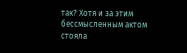так? Хотя и за этим бессмысленным актом стояла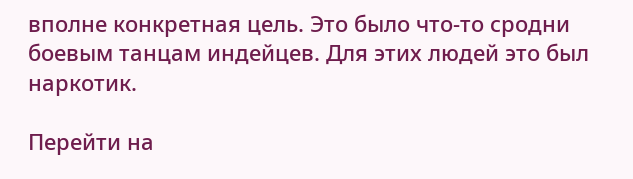вполне конкретная цель. Это было что-то сродни боевым танцам индейцев. Для этих людей это был наркотик.

Перейти на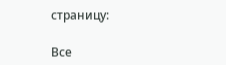страницу:

Все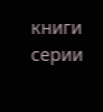книги серии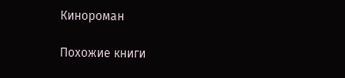Кинороман

Похожие книги